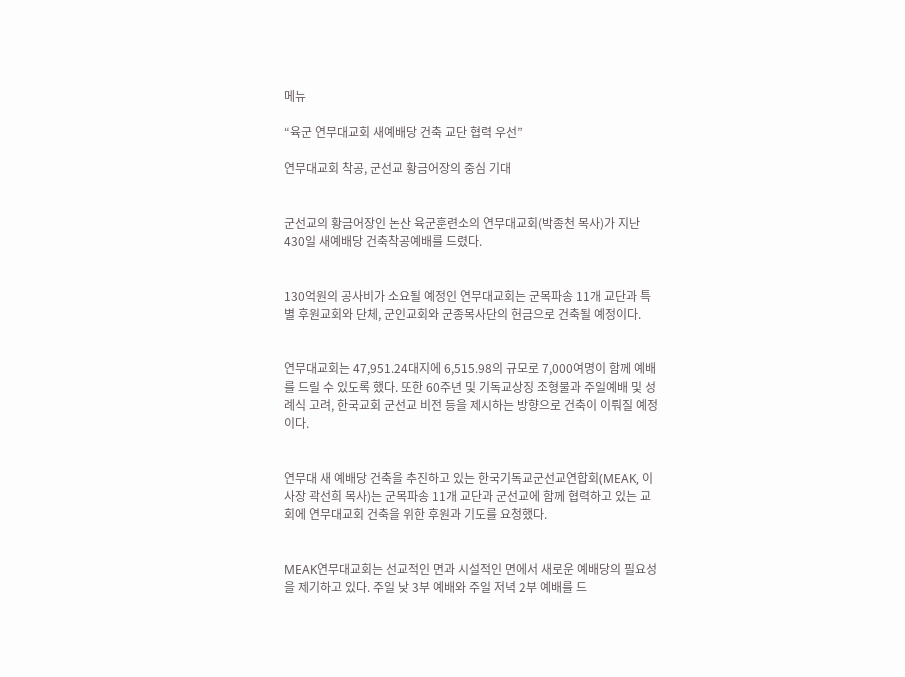메뉴

“육군 연무대교회 새예배당 건축 교단 협력 우선”

연무대교회 착공, 군선교 황금어장의 중심 기대


군선교의 황금어장인 논산 육군훈련소의 연무대교회(박종천 목사)가 지난 430일 새예배당 건축착공예배를 드렸다.


130억원의 공사비가 소요될 예정인 연무대교회는 군목파송 11개 교단과 특별 후원교회와 단체, 군인교회와 군종목사단의 헌금으로 건축될 예정이다.


연무대교회는 47,951.24대지에 6,515.98의 규모로 7,000여명이 함께 예배를 드릴 수 있도록 했다. 또한 60주년 및 기독교상징 조형물과 주일예배 및 성례식 고려, 한국교회 군선교 비전 등을 제시하는 방향으로 건축이 이뤄질 예정이다.


연무대 새 예배당 건축을 추진하고 있는 한국기독교군선교연합회(MEAK, 이사장 곽선희 목사)는 군목파송 11개 교단과 군선교에 함께 협력하고 있는 교회에 연무대교회 건축을 위한 후원과 기도를 요청했다.


MEAK연무대교회는 선교적인 면과 시설적인 면에서 새로운 예배당의 필요성을 제기하고 있다. 주일 낮 3부 예배와 주일 저녁 2부 예배를 드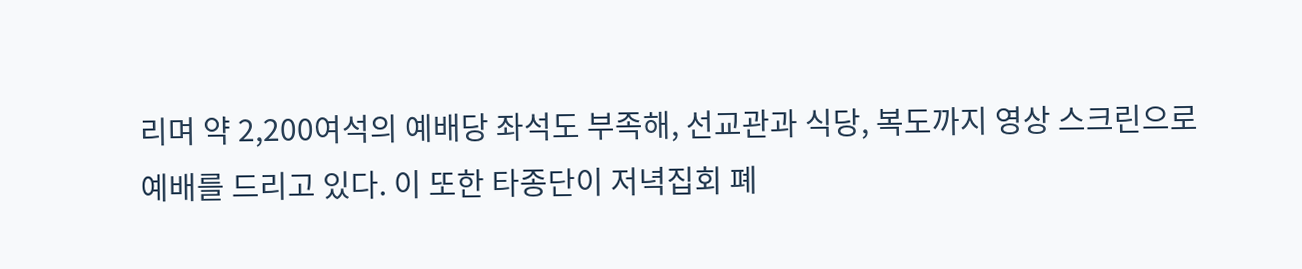리며 약 2,200여석의 예배당 좌석도 부족해, 선교관과 식당, 복도까지 영상 스크린으로 예배를 드리고 있다. 이 또한 타종단이 저녁집회 폐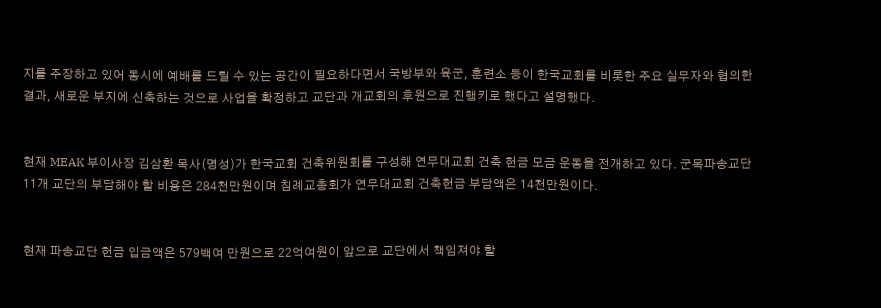지를 주장하고 있어 동시에 예배를 드릴 수 있는 공간이 필요하다면서 국방부와 육군, 훈련소 등이 한국교회를 비롯한 주요 실무자와 협의한 결과, 새로운 부지에 신축하는 것으로 사업을 확정하고 교단과 개교회의 후원으로 진행키로 했다고 설명했다.


현재 MEAK 부이사장 김삼환 목사(명성)가 한국교회 건축위원회를 구성해 연무대교회 건축 헌금 모금 운동을 전개하고 있다. 군목파송교단 11개 교단의 부담해야 할 비용은 284천만원이며 침례교총회가 연무대교회 건축헌금 부담액은 14천만원이다.


현재 파송교단 헌금 입금액은 579백여 만원으로 22억여원이 앞으로 교단에서 책임져야 할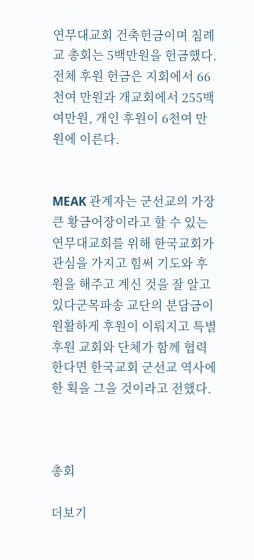연무대교회 건축헌금이며 침례교 총회는 5백만원을 헌금했다. 전체 후원 헌금은 지회에서 66천여 만원과 개교회에서 255백여만원, 개인 후원이 6천여 만원에 이른다.


MEAK 관계자는 군선교의 가장 큰 황금어장이라고 할 수 있는 연무대교회를 위해 한국교회가 관심을 가지고 힘써 기도와 후원을 해주고 계신 것을 잘 알고 있다군목파송 교단의 분담금이 원활하게 후원이 이뤄지고 특별 후원 교회와 단체가 함께 협력한다면 한국교회 군선교 역사에 한 획을 그을 것이라고 전했다.



총회

더보기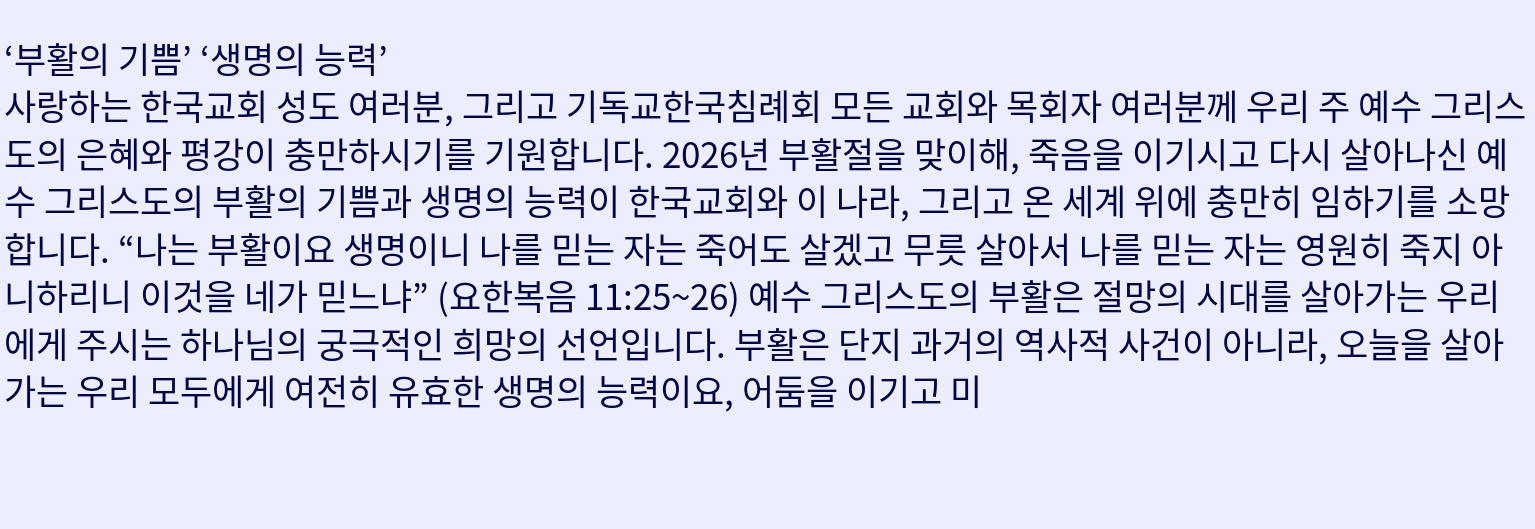‘부활의 기쁨’ ‘생명의 능력’
사랑하는 한국교회 성도 여러분, 그리고 기독교한국침례회 모든 교회와 목회자 여러분께 우리 주 예수 그리스도의 은혜와 평강이 충만하시기를 기원합니다. 2026년 부활절을 맞이해, 죽음을 이기시고 다시 살아나신 예수 그리스도의 부활의 기쁨과 생명의 능력이 한국교회와 이 나라, 그리고 온 세계 위에 충만히 임하기를 소망합니다. “나는 부활이요 생명이니 나를 믿는 자는 죽어도 살겠고 무릇 살아서 나를 믿는 자는 영원히 죽지 아니하리니 이것을 네가 믿느냐” (요한복음 11:25~26) 예수 그리스도의 부활은 절망의 시대를 살아가는 우리에게 주시는 하나님의 궁극적인 희망의 선언입니다. 부활은 단지 과거의 역사적 사건이 아니라, 오늘을 살아가는 우리 모두에게 여전히 유효한 생명의 능력이요, 어둠을 이기고 미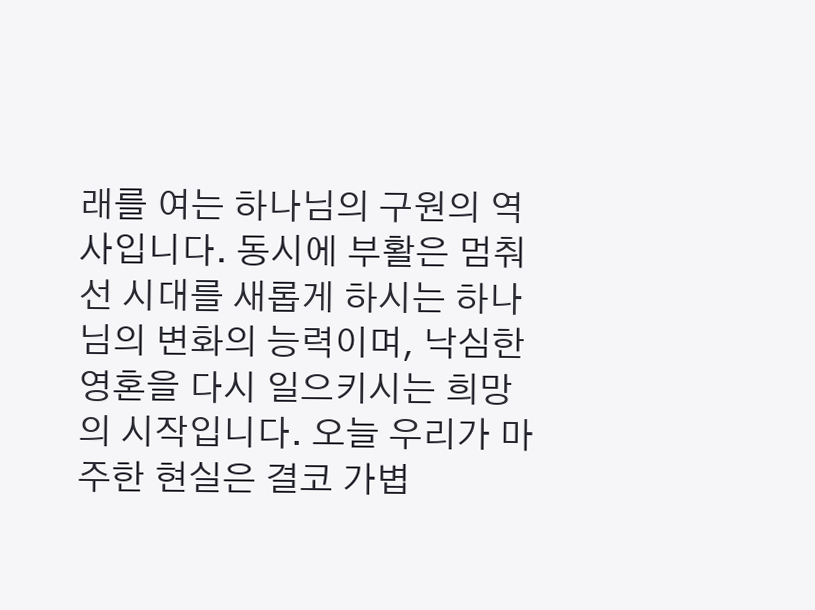래를 여는 하나님의 구원의 역사입니다. 동시에 부활은 멈춰선 시대를 새롭게 하시는 하나님의 변화의 능력이며, 낙심한 영혼을 다시 일으키시는 희망의 시작입니다. 오늘 우리가 마주한 현실은 결코 가볍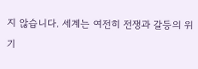지 않습니다. 세계는 여전히 전쟁과 갈등의 위기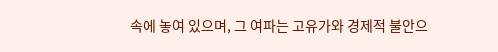속에 놓여 있으며, 그 여파는 고유가와 경제적 불안으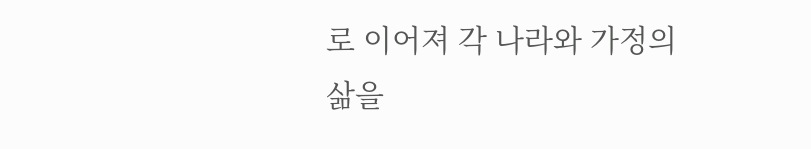로 이어져 각 나라와 가정의 삶을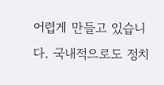어렵게 만들고 있습니다. 국내적으로도 정치